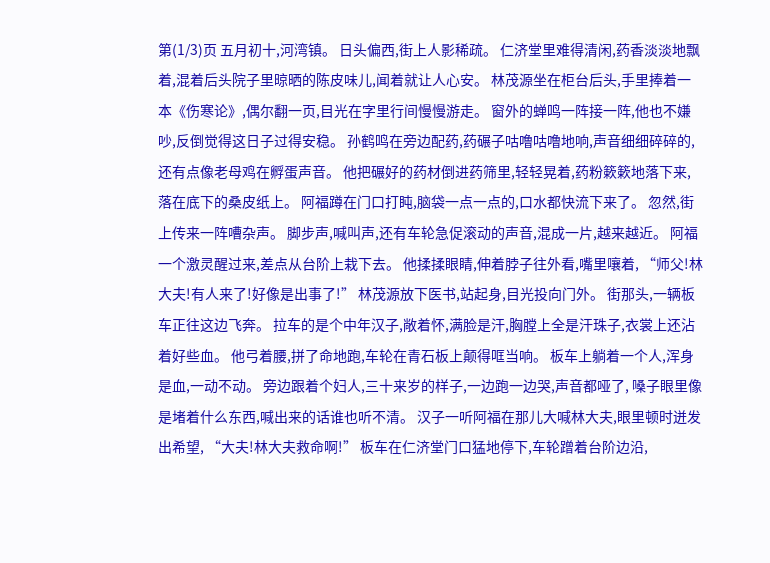第(1/3)页 五月初十,河湾镇。 日头偏西,街上人影稀疏。 仁济堂里难得清闲,药香淡淡地飘着,混着后头院子里晾晒的陈皮味儿,闻着就让人心安。 林茂源坐在柜台后头,手里捧着一本《伤寒论》,偶尔翻一页,目光在字里行间慢慢游走。 窗外的蝉鸣一阵接一阵,他也不嫌吵,反倒觉得这日子过得安稳。 孙鹤鸣在旁边配药,药碾子咕噜咕噜地响,声音细细碎碎的,还有点像老母鸡在孵蛋声音。 他把碾好的药材倒进药筛里,轻轻晃着,药粉簌簌地落下来,落在底下的桑皮纸上。 阿福蹲在门口打盹,脑袋一点一点的,口水都快流下来了。 忽然,街上传来一阵嘈杂声。 脚步声,喊叫声,还有车轮急促滚动的声音,混成一片,越来越近。 阿福一个激灵醒过来,差点从台阶上栽下去。 他揉揉眼睛,伸着脖子往外看,嘴里嚷着, “师父!林大夫!有人来了!好像是出事了!” 林茂源放下医书,站起身,目光投向门外。 街那头,一辆板车正往这边飞奔。 拉车的是个中年汉子,敞着怀,满脸是汗,胸膛上全是汗珠子,衣裳上还沾着好些血。 他弓着腰,拼了命地跑,车轮在青石板上颠得哐当响。 板车上躺着一个人,浑身是血,一动不动。 旁边跟着个妇人,三十来岁的样子,一边跑一边哭,声音都哑了, 嗓子眼里像是堵着什么东西,喊出来的话谁也听不清。 汉子一听阿福在那儿大喊林大夫,眼里顿时迸发出希望, “大夫!林大夫救命啊!” 板车在仁济堂门口猛地停下,车轮蹭着台阶边沿,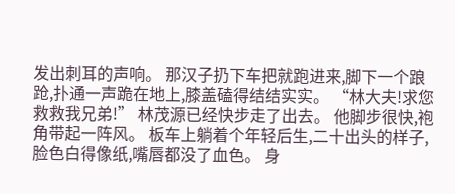发出刺耳的声响。 那汉子扔下车把就跑进来,脚下一个踉跄,扑通一声跪在地上,膝盖磕得结结实实。 “林大夫!求您救救我兄弟!” 林茂源已经快步走了出去。 他脚步很快,袍角带起一阵风。 板车上躺着个年轻后生,二十出头的样子,脸色白得像纸,嘴唇都没了血色。 身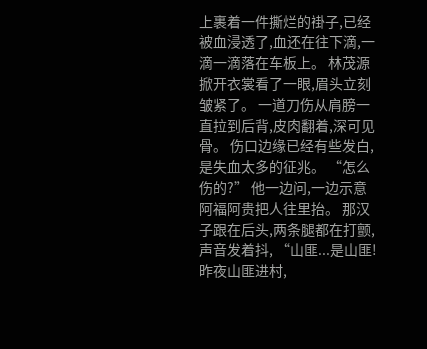上裹着一件撕烂的褂子,已经被血浸透了,血还在往下滴,一滴一滴落在车板上。 林茂源掀开衣裳看了一眼,眉头立刻皱紧了。 一道刀伤从肩膀一直拉到后背,皮肉翻着,深可见骨。 伤口边缘已经有些发白,是失血太多的征兆。 “怎么伤的?” 他一边问,一边示意阿福阿贵把人往里抬。 那汉子跟在后头,两条腿都在打颤,声音发着抖, “山匪...是山匪!昨夜山匪进村,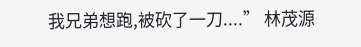我兄弟想跑,被砍了一刀....” 林茂源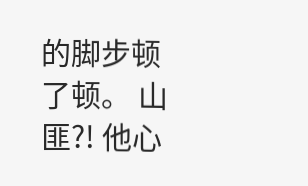的脚步顿了顿。 山匪?! 他心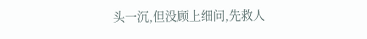头一沉,但没顾上细问,先救人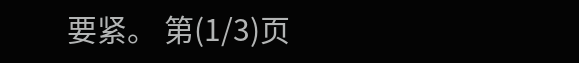要紧。 第(1/3)页